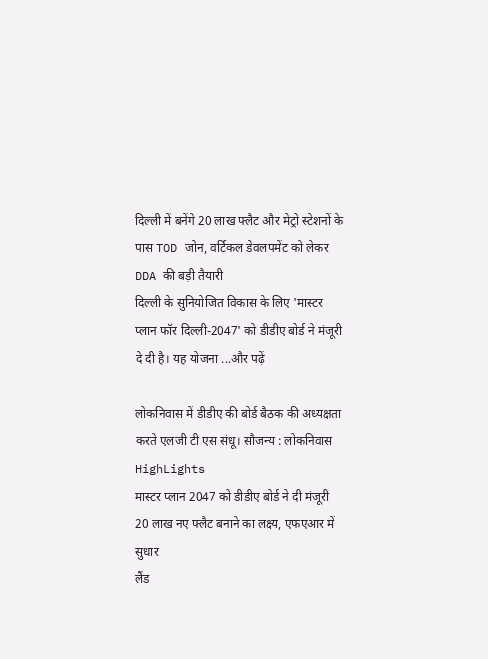दिल्ली में बनेंगे 20 लाख फ्लैट और मेट्रो स्टेशनों के पास TOD जोन, वर्टिकल डेवलपमेंट को लेकर DDA की बड़ी तैयारी
दिल्ली के सुनियोजित विकास के लिए 'मास्टर प्लान फॉर दिल्ली-2047' को डीडीए बोर्ड ने मंजूरी दे दी है। यह योजना ...और पढ़ें

लोकनिवास में डीडीए की बोर्ड बैठक की अध्यक्षता करते एलजी टी एस संधू। सौजन्य : लोकनिवास
HighLights
मास्टर प्लान 2047 को डीडीए बोर्ड ने दी मंजूरी
20 लाख नए फ्लैट बनाने का लक्ष्य, एफएआर में सुधार
लैंड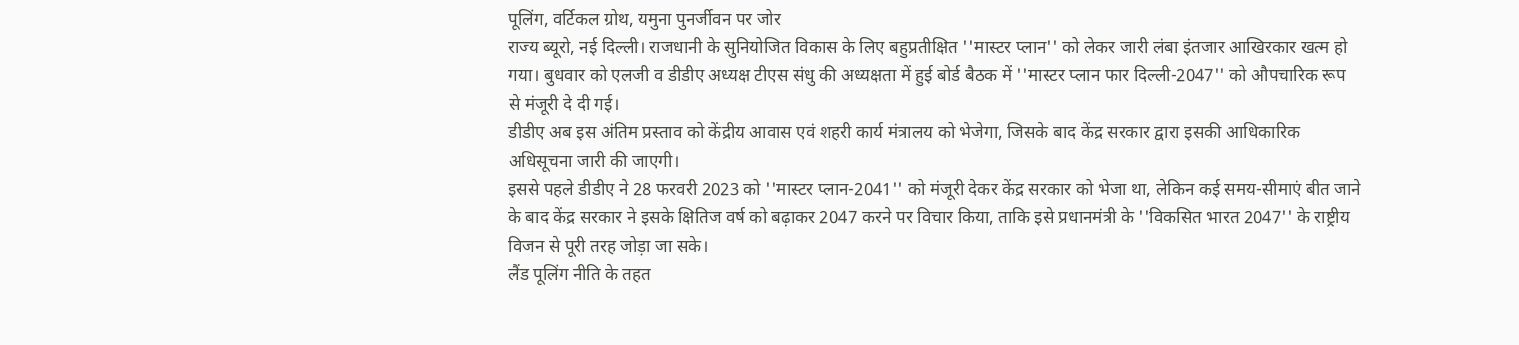पूलिंग, वर्टिकल ग्रोथ, यमुना पुनर्जीवन पर जोर
राज्य ब्यूरो, नई दिल्ली। राजधानी के सुनियोजित विकास के लिए बहुप्रतीक्षित ''मास्टर प्लान'' को लेकर जारी लंबा इंतजार आखिरकार खत्म हो गया। बुधवार को एलजी व डीडीए अध्यक्ष टीएस संधु की अध्यक्षता में हुई बोर्ड बैठक में ''मास्टर प्लान फार दिल्ली-2047'' को औपचारिक रूप से मंजूरी दे दी गई।
डीडीए अब इस अंतिम प्रस्ताव को केंद्रीय आवास एवं शहरी कार्य मंत्रालय को भेजेगा, जिसके बाद केंद्र सरकार द्वारा इसकी आधिकारिक अधिसूचना जारी की जाएगी।
इससे पहले डीडीए ने 28 फरवरी 2023 को ''मास्टर प्लान-2041'' को मंजूरी देकर केंद्र सरकार को भेजा था, लेकिन कई समय-सीमाएं बीत जाने के बाद केंद्र सरकार ने इसके क्षितिज वर्ष को बढ़ाकर 2047 करने पर विचार किया, ताकि इसे प्रधानमंत्री के ''विकसित भारत 2047'' के राष्ट्रीय विजन से पूरी तरह जोड़ा जा सके।
लैंड पूलिंग नीति के तहत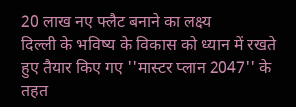20 लाख नए फ्लैट बनाने का लक्ष्य
दिल्ली के भविष्य के विकास को ध्यान में रखते हुए तैयार किए गए ''मास्टर प्लान 2047'' के तहत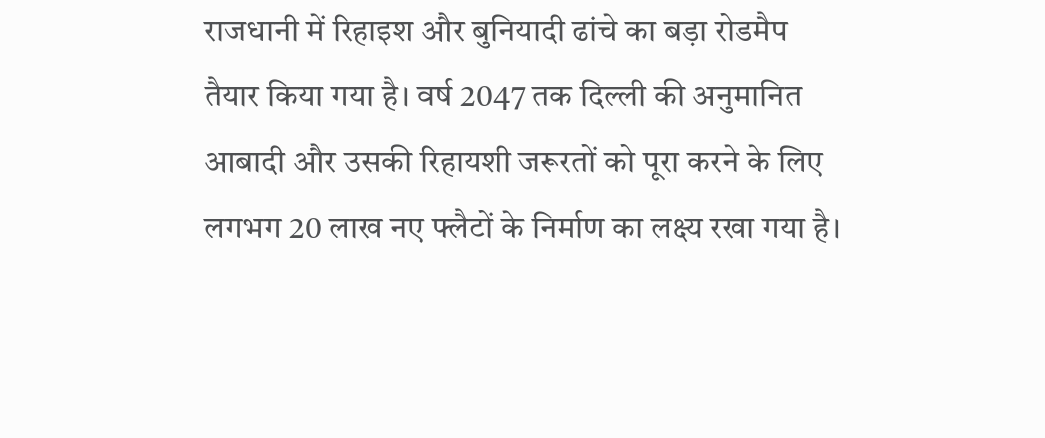राजधानी में रिहाइश और बुनियादी ढांचे का बड़ा रोडमैप तैयार किया गया है। वर्ष 2047 तक दिल्ली की अनुमानित आबादी और उसकी रिहायशी जरूरतों को पूरा करने के लिए लगभग 20 लाख नए फ्लैटों के निर्माण का लक्ष्य रखा गया है।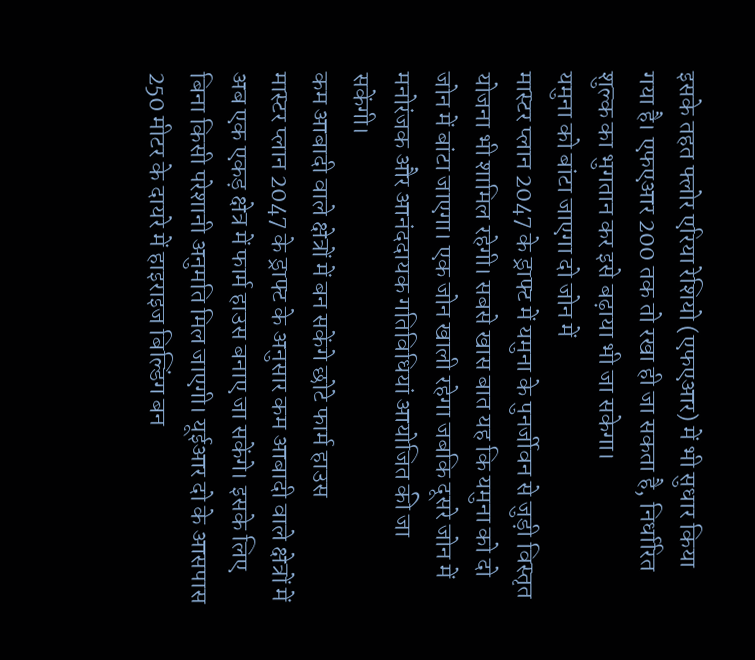इसके तहत फ्लोर एरिया रेशियो (एफएआर) में भी सुधार किया गया है। एफएआर 200 तक तो रखा ही जा सकता है, निर्धारित शुल्क का भुगतान कर इसे बढ़ाया भी जा सकेगा।
यमुना को बांटा जाएगा दो जोन में
मास्टर प्लान 2047 के ड्राफ्ट में यमुना के पुनर्जीवन से जुड़ी विस्तृत योजना भी शामिल रहेगी। सबसे खास बात यह कि यमुना को दो जोन में बांटा जाएगा। एक जोन खाली रहेगा जबकि दूसरे जोन में मनोरंजक और आनंददायक गतिविधियां आयोजित की जा सकेंगी।
कम आबादी वाले क्षेत्रों में बन सकेंगे छोटे फार्म हाउस
मास्टर प्लान 2047 के ड्राफ्ट के अनुसार कम आबादी वाले क्षेत्रों में अब एक एकड़ क्षेत्र में फार्म हाउस बनाए जा सकेंगे। इसके लिए बिना किसी परेशानी अनुमति मिल जाएगी। यूईआर दो के आसपास 250 मीटर के दायरे में हाइराइज बिल्डिंग बन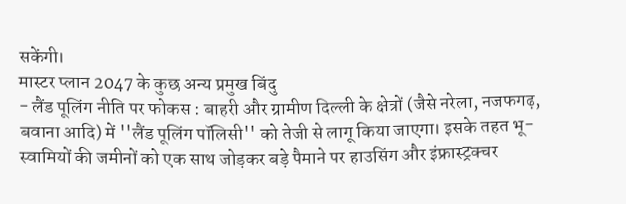सकेंगी।
मास्टर प्लान 2047 के कुछ अन्य प्रमुख बिंदु
- लैंड पूलिंग नीति पर फोकस : बाहरी और ग्रामीण दिल्ली के क्षेत्रों (जैसे नरेला, नजफगढ़, बवाना आदि) में ''लैंड पूलिंग पॉलिसी'' को तेजी से लागू किया जाएगा। इसके तहत भू-स्वामियों की जमीनों को एक साथ जोड़कर बड़े पैमाने पर हाउसिंग और इंफ्रास्ट्रक्चर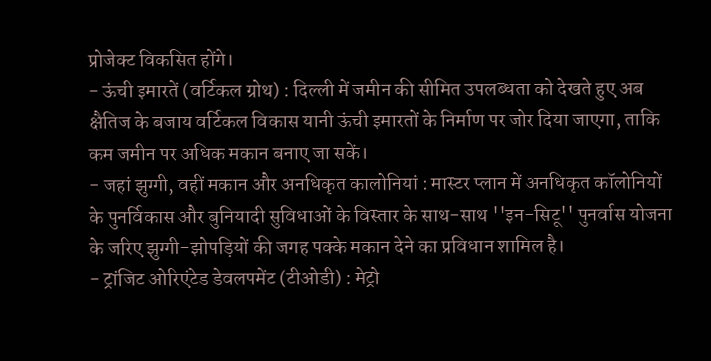प्रोजेक्ट विकसित होंगे।
- ऊंची इमारतें (वर्टिकल ग्रोथ) : दिल्ली में जमीन की सीमित उपलब्धता को देखते हुए अब क्षैतिज के बजाय वर्टिकल विकास यानी ऊंची इमारतों के निर्माण पर जोर दिया जाएगा, ताकि कम जमीन पर अधिक मकान बनाए जा सकें।
- जहां झुग्गी, वहीं मकान और अनधिकृत कालोनियां : मास्टर प्लान में अनधिकृत कॉलोनियों के पुनर्विकास और बुनियादी सुविधाओं के विस्तार के साथ-साथ ''इन-सिटू'' पुनर्वास योजना के जरिए झुग्गी-झोपड़ियों की जगह पक्के मकान देने का प्रविधान शामिल है।
- ट्रांजिट ओरिएंटेड डेवलपमेंट (टीओडी) : मेट्रो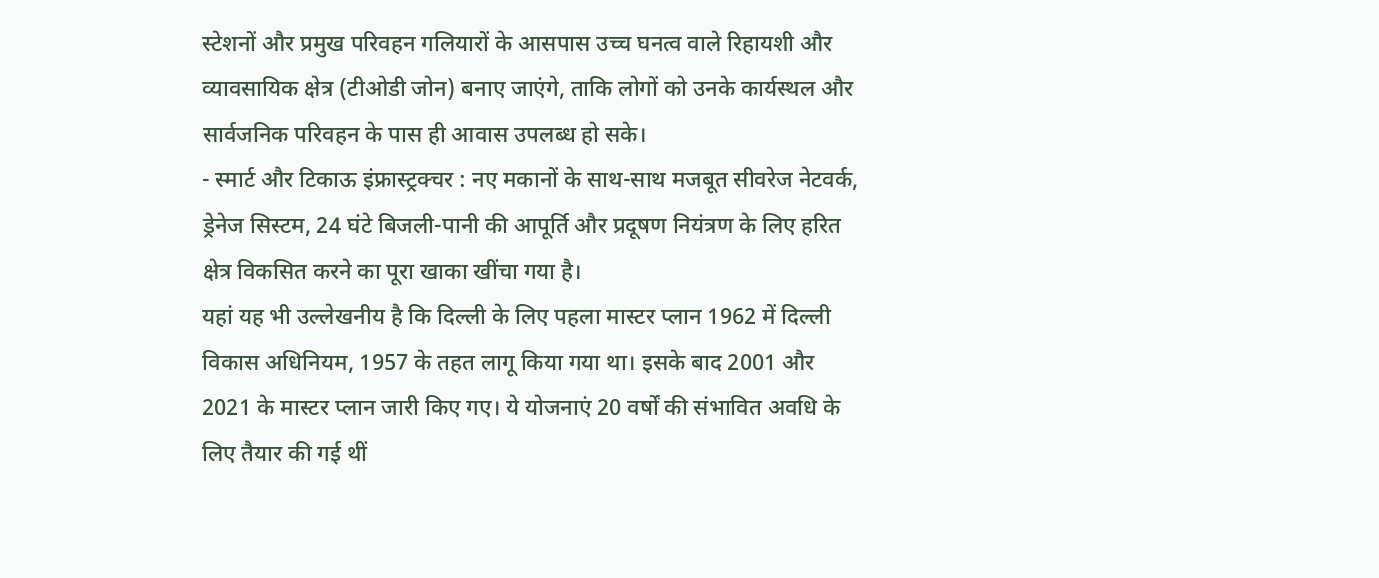स्टेशनों और प्रमुख परिवहन गलियारों के आसपास उच्च घनत्व वाले रिहायशी और व्यावसायिक क्षेत्र (टीओडी जोन) बनाए जाएंगे, ताकि लोगों को उनके कार्यस्थल और सार्वजनिक परिवहन के पास ही आवास उपलब्ध हो सके।
- स्मार्ट और टिकाऊ इंफ्रास्ट्रक्चर : नए मकानों के साथ-साथ मजबूत सीवरेज नेटवर्क, ड्रेनेज सिस्टम, 24 घंटे बिजली-पानी की आपूर्ति और प्रदूषण नियंत्रण के लिए हरित क्षेत्र विकसित करने का पूरा खाका खींचा गया है।
यहां यह भी उल्लेखनीय है कि दिल्ली के लिए पहला मास्टर प्लान 1962 में दिल्ली विकास अधिनियम, 1957 के तहत लागू किया गया था। इसके बाद 2001 और 2021 के मास्टर प्लान जारी किए गए। ये योजनाएं 20 वर्षों की संभावित अवधि के लिए तैयार की गई थीं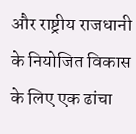और राष्ट्रीय राजधानी के नियोजित विकास के लिए एक ढांचा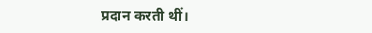प्रदान करती थीं।